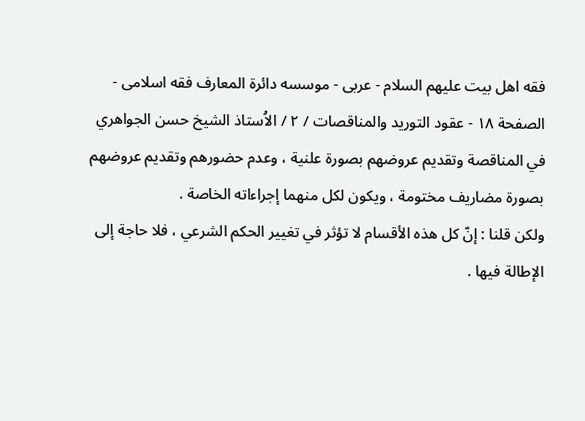فقه اهل بیت علیهم السلام - عربی - موسسه دائرة المعارف فقه اسلامی - الصفحة ١٨ - عقود التوريد والمناقصات / ٢ / الاُستاذ الشيخ حسن الجواهري
في المناقصة وتقديم عروضهم بصورة علنية ، وعدم حضورهم وتقديم عروضهم بصورة مضاريف مختومة ، ويكون لكل منهما إجراءاته الخاصة .
ولكن قلنا : إنّ كل هذه الأقسام لا تؤثر في تغيير الحكم الشرعي ، فلا حاجة إلى الإطالة فيها .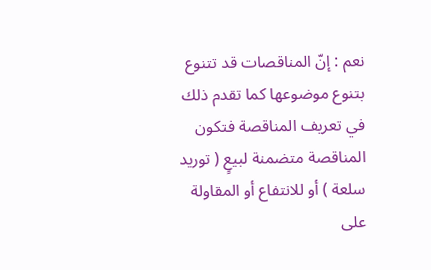نعم : إنّ المناقصات قد تتنوع بتنوع موضوعها كما تقدم ذلك في تعريف المناقصة فتكون المناقصة متضمنة لبيعٍ ( توريد سلعة ) أو للانتفاع أو المقاولة على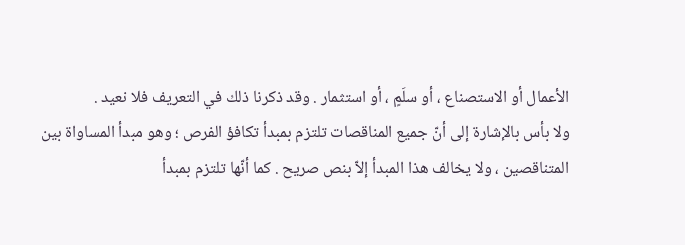الأعمال أو الاستصناع ، أو سلَمٍ ، أو استثمار . وقد ذكرنا ذلك في التعريف فلا نعيد .
ولا بأس بالإشارة إلى أنّ جميع المناقصات تلتزم بمبدأ تكافؤ الفرص ؛ وهو مبدأ المساواة بين المتناقصين ، ولا يخالف هذا المبدأ إلاّ بنص صريح . كما أنّها تلتزم بمبدأ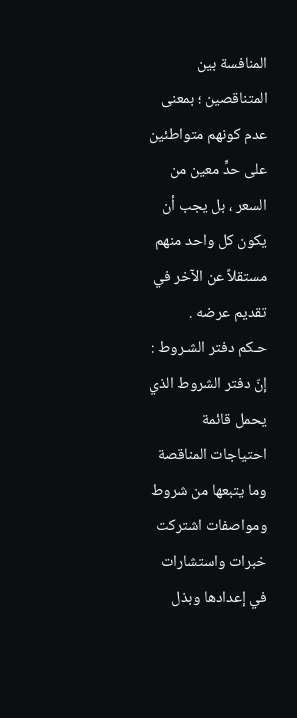المنافسة بين المتناقصين ؛ بمعنى عدم كونهم متواطئين على حدٍّ معين من السعر ، بل يجب أن يكون كل واحد منهم مستقلاً عن الآخر في تقديم عرضه .
حـكم دفتر الشـروط :
إنّ دفتر الشروط الذي يحمل قائمة احتياجات المناقصة وما يتبعها من شروط ومواصفات اشتركت خبرات واستشارات في إعدادها وبذل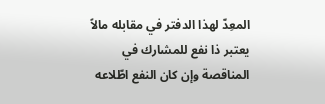المعِدّ لهذا الدفتر في مقابله مالاً يعتبر ذا نفع للمشارك في المناقصة وإن كان النفع اطّلاعه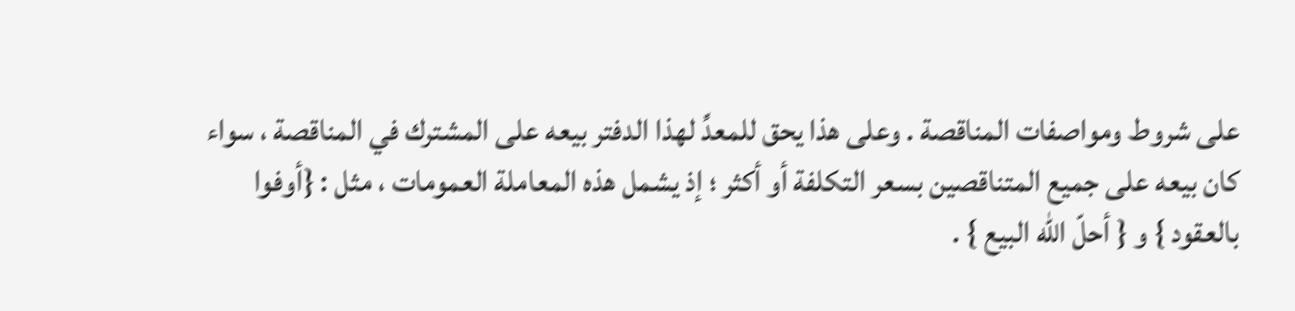على شروط ومواصفات المناقصة . وعلى هذا يحق للمعدِّ لهذا الدفتر بيعه على المشترك في المناقصة ، سواء كان بيعه على جميع المتناقصين بسعر التكلفة أو أكثر ؛ إذ يشمل هذه المعاملة العمومات ، مثل : {أوفوا بالعقود } و { أحلّ اللّه البيع } .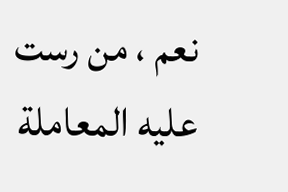نعم ، من رست عليه المعاملة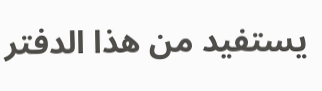يستفيد من هذا الدفتر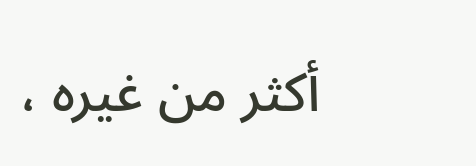أكثر من غيره ،